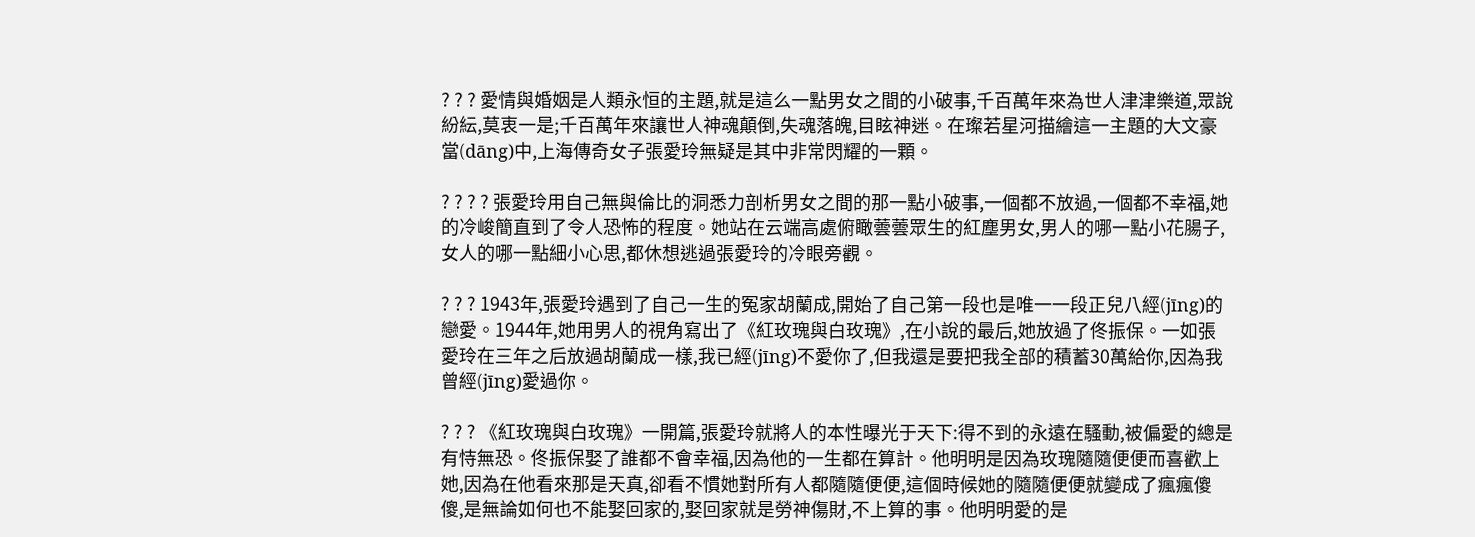? ? ? 愛情與婚姻是人類永恒的主題,就是這么一點男女之間的小破事,千百萬年來為世人津津樂道,眾說紛紜,莫衷一是;千百萬年來讓世人神魂顛倒,失魂落魄,目眩神迷。在璨若星河描繪這一主題的大文豪當(dāng)中,上海傳奇女子張愛玲無疑是其中非常閃耀的一顆。

? ? ? ? 張愛玲用自己無與倫比的洞悉力剖析男女之間的那一點小破事,一個都不放過,一個都不幸福,她的冷峻簡直到了令人恐怖的程度。她站在云端高處俯瞰蕓蕓眾生的紅塵男女,男人的哪一點小花腸子,女人的哪一點細小心思,都休想逃過張愛玲的冷眼旁觀。

? ? ? 1943年,張愛玲遇到了自己一生的冤家胡蘭成,開始了自己第一段也是唯一一段正兒八經(jīng)的戀愛。1944年,她用男人的視角寫出了《紅玫瑰與白玫瑰》,在小說的最后,她放過了佟振保。一如張愛玲在三年之后放過胡蘭成一樣,我已經(jīng)不愛你了,但我還是要把我全部的積蓄30萬給你,因為我曾經(jīng)愛過你。

? ? ? 《紅玫瑰與白玫瑰》一開篇,張愛玲就將人的本性曝光于天下:得不到的永遠在騷動,被偏愛的總是有恃無恐。佟振保娶了誰都不會幸福,因為他的一生都在算計。他明明是因為玫瑰隨隨便便而喜歡上她,因為在他看來那是天真,卻看不慣她對所有人都隨隨便便,這個時候她的隨隨便便就變成了瘋瘋傻傻,是無論如何也不能娶回家的,娶回家就是勞神傷財,不上算的事。他明明愛的是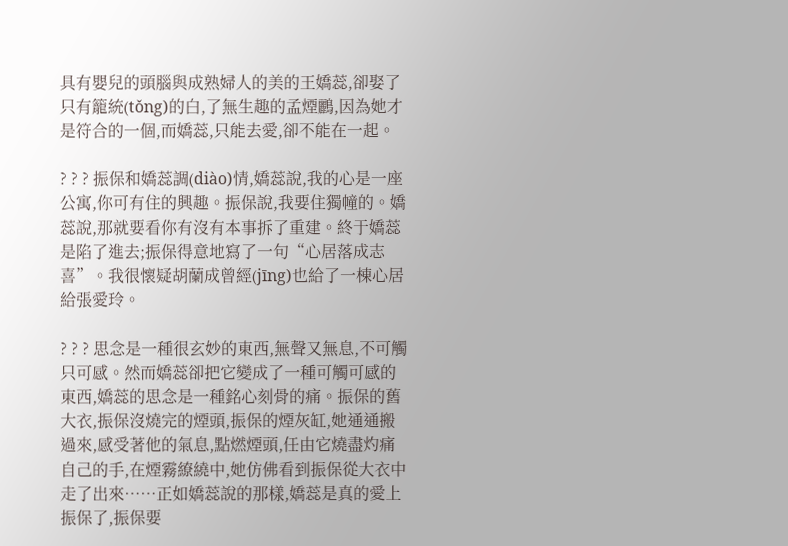具有嬰兒的頭腦與成熟婦人的美的王嬌蕊,卻娶了只有籠統(tǒng)的白,了無生趣的孟煙鸝,因為她才是符合的一個,而嬌蕊,只能去愛,卻不能在一起。

? ? ? 振保和嬌蕊調(diào)情,嬌蕊說,我的心是一座公寓,你可有住的興趣。振保說,我要住獨幢的。嬌蕊說,那就要看你有沒有本事拆了重建。終于嬌蕊是陷了進去;振保得意地寫了一句“心居落成志喜”。我很懷疑胡蘭成曾經(jīng)也給了一棟心居給張愛玲。

? ? ? 思念是一種很玄妙的東西,無聲又無息,不可觸只可感。然而嬌蕊卻把它變成了一種可觸可感的東西,嬌蕊的思念是一種銘心刻骨的痛。振保的舊大衣,振保沒燒完的煙頭,振保的煙灰缸,她通通搬過來,感受著他的氣息,點燃煙頭,任由它燒盡灼痛自己的手,在煙霧繚繞中,她仿佛看到振保從大衣中走了出來……正如嬌蕊說的那樣,嬌蕊是真的愛上振保了,振保要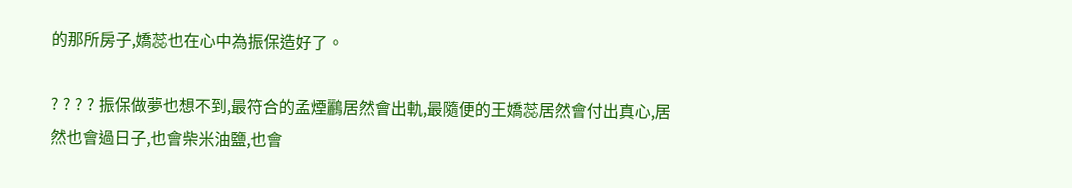的那所房子,嬌蕊也在心中為振保造好了。

? ? ? ? 振保做夢也想不到,最符合的孟煙鸝居然會出軌,最隨便的王嬌蕊居然會付出真心,居然也會過日子,也會柴米油鹽,也會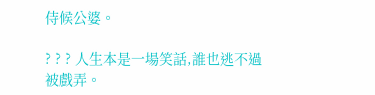侍候公婆。

? ? ? 人生本是一場笑話,誰也逃不過被戲弄。